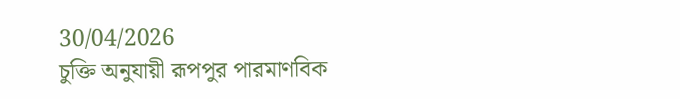30/04/2026
চুক্তি অনুযায়ী রূপপুর পারমাণবিক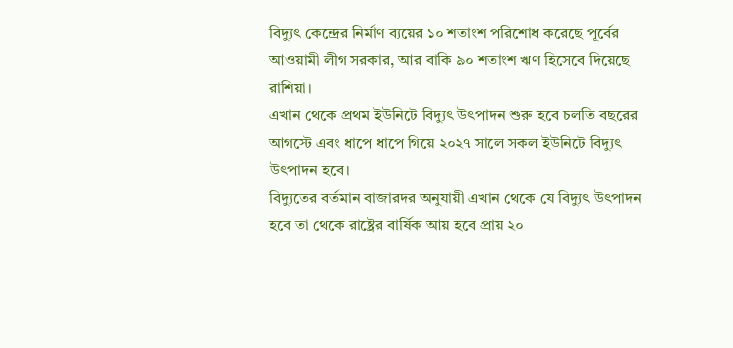বিদ্যুৎ কেন্দ্রের নির্মাণ ব্যয়ের ১০ শতাংশ পরিশোধ করেছে পূর্বের আওয়ামী লীগ সরকার, আর বাকি ৯০ শতাংশ ঋণ হিসেবে দিয়েছে রাশিয়া।
এখান থেকে প্রথম ইউনিটে বিদ্যুৎ উৎপাদন শুরু হবে চলতি বছরের আগস্টে এবং ধাপে ধাপে গিয়ে ২০২৭ সালে সকল ইউনিটে বিদ্যুৎ উৎপাদন হবে।
বিদ্যুতের বর্তমান বাজারদর অনুযায়ী এখান থেকে যে বিদ্যুৎ উৎপাদন হবে তা থেকে রাষ্ট্রের বার্ষিক আয় হবে প্রায় ২০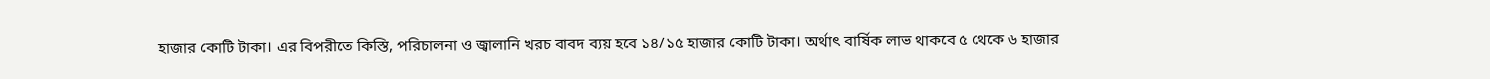হাজার কোটি টাকা। এর বিপরীতে কিস্তি, পরিচালনা ও জ্বালানি খরচ বাবদ ব্যয় হবে ১৪/১৫ হাজার কোটি টাকা। অর্থাৎ বার্ষিক লাভ থাকবে ৫ থেকে ৬ হাজার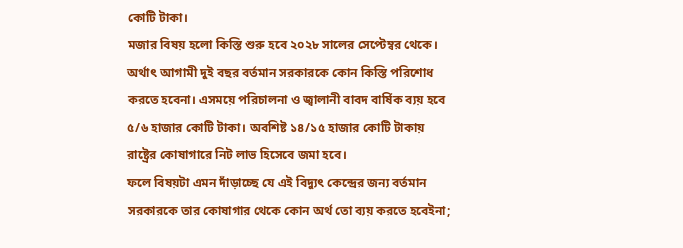কোটি টাকা।
মজার বিষয় হলো কিস্তি শুরু হবে ২০২৮ সালের সেপ্টেম্বর থেকে। অর্থাৎ আগামী দুই বছর বর্তমান সরকারকে কোন কিস্তি পরিশোধ করতে হবেনা। এসময়ে পরিচালনা ও জ্বালানী বাবদ বার্ষিক ব্যয় হবে ৫/৬ হাজার কোটি টাকা। অবশিষ্ট ১৪/১৫ হাজার কোটি টাকায় রাষ্ট্রের কোষাগারে নিট লাভ হিসেবে জমা হবে।
ফলে বিষয়টা এমন দাঁড়াচ্ছে যে এই বিদ্যুৎ কেন্দ্রের জন্য বর্তমান সরকারকে তার কোষাগার থেকে কোন অর্থ তো ব্যয় করতে হবেইনা;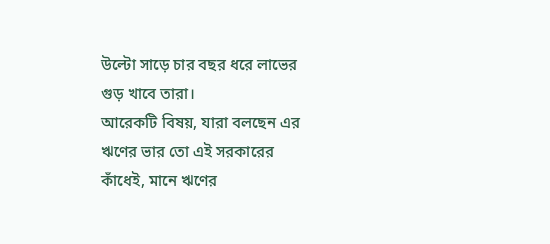উল্টো সাড়ে চার বছর ধরে লাভের গুড় খাবে তারা।
আরেকটি বিষয়, যারা বলছেন এর ঋণের ভার তো এই সরকারের কাঁধেই, মানে ঋণের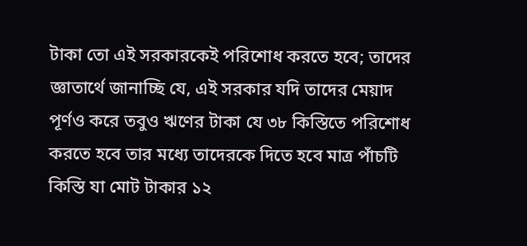টাকা তো এই সরকারকেই পরিশোধ করতে হবে; তাদের জ্ঞাতার্থে জানাচ্ছি যে, এই সরকার যদি তাদের মেয়াদ পূর্ণও করে তবুও ঋণের টাকা যে ৩৮ কিস্তিতে পরিশোধ করতে হবে তার মধ্যে তাদেরকে দিতে হবে মাত্র পাঁচটি কিস্তি যা মোট টাকার ১২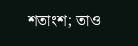শতাংশ; তাও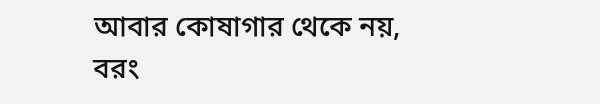আবার কোষাগার থেকে নয়, বরং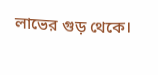লাভের গুড় থেকে।